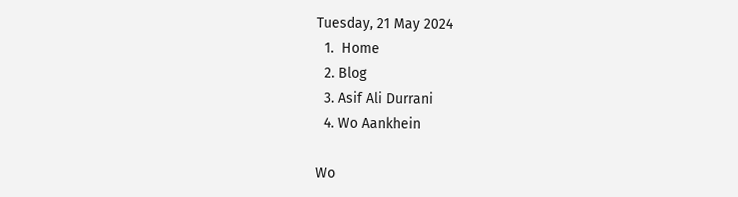Tuesday, 21 May 2024
  1.  Home
  2. Blog
  3. Asif Ali Durrani
  4. Wo Aankhein

Wo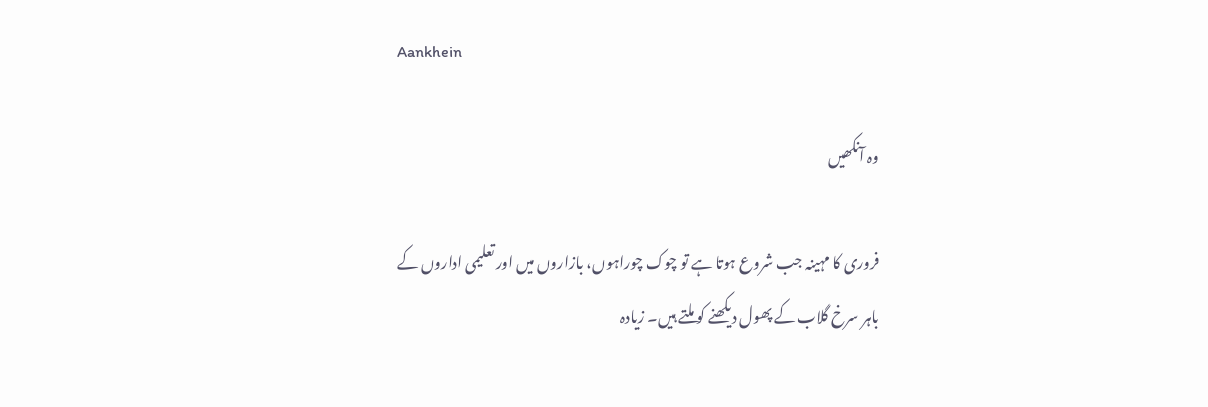Aankhein

وہ آنکھیں

فروری کا مہینہ جب شروع ہوتا ہے تو چوک چوراہوں، بازاروں میں اور تعلیمی اداروں کے باہر سرخ گلاب کے پھول دیکھنے کو ملتے ہیں۔ زیادہ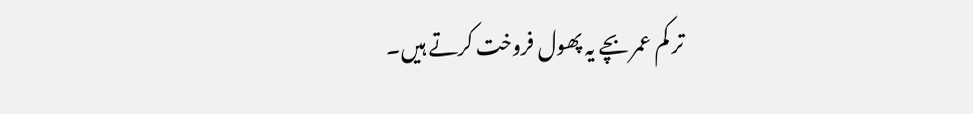تر کم عمر بچے یہ پھول فروخت کرتے ہیں۔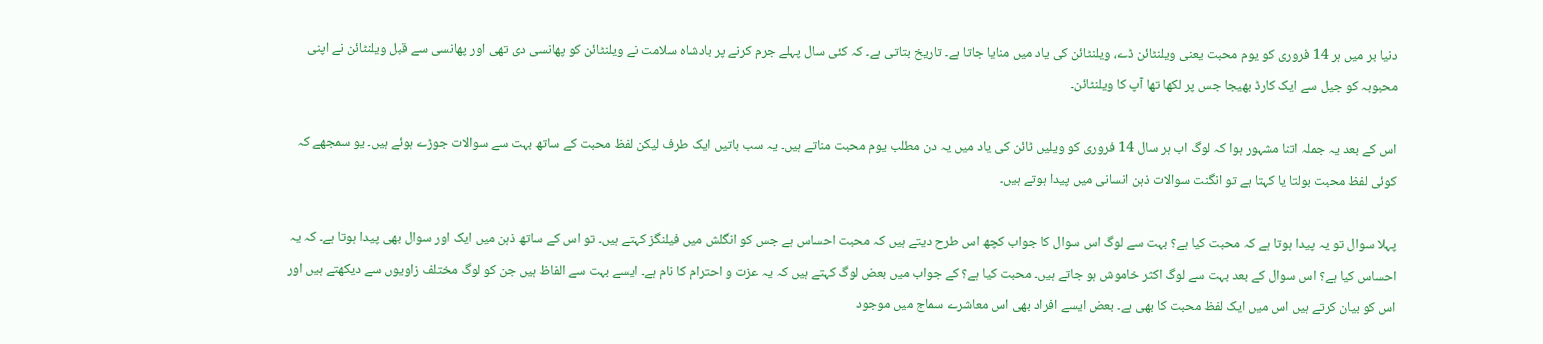دنیا بر میں ہر 14 فروری کو یوم محبت یعنی ویلنٹائن ڈے، ویلنٹائن کی یاد میں منایا جاتا ہے۔ تاریخ بتاتی ہے۔ کہ کئی سال پہلے جرم کرنے پر بادشاہ سلامت نے ویلنٹائن کو پھانسی دی تھی اور پھانسی سے قبل ویلنٹائن نے اپنی محبوبہ کو جیل سے ایک کارڈ بھیجا جس پر لکھا تھا آپ کا ویلنٹائن۔

اس کے بعد یہ جملہ اتنا مشہور ہوا کہ لوگ اب ہر سال 14 فروری کو ویلیں ٹائن کی یاد میں یہ دن مطلب یوم محبت مناتے ہیں۔ یہ سب باتیں ایک طرف لیکن لفظ محبت کے ساتھ بہت سے سوالات جوڑے ہوئے ہیں۔ یو سمجھے کہ کوئی لفظ محبت بولتا یا کہتا ہے تو انگنت سوالات ذہن انسانی میں پیدا ہوتے ہیں۔

پہلا سوال تو یہ پیدا ہوتا ہے کہ محبت کیا ہے؟ بہت سے لوگ اس سوال کا جواب کچھ اس طرح دیتے ہیں کہ محبت احساس ہے جس کو انگلش میں فیلنگز کہتے ہیں۔ تو اس کے ساتھ ذہن میں ایک اور سوال بھی پیدا ہوتا ہے۔ کہ یہ احساس کیا ہے؟ اس سوال کے بعد بہت سے لوگ اکثر خاموش ہو جاتے ہیں۔ محبت کیا ہے؟ کے جواب میں بعض لوگ کہتے ہیں کہ یہ عزت و احترام کا نام ہے۔ ایسے بہت سے الفاظ ہیں جن کو لوگ مختلف زاویوں سے دیکھتے ہیں اور اس کو بیان کرتے ہیں اس میں ایک لفظ محبت کا بھی ہے۔ بعض ایسے افراد بھی اس معاشرے سماج میں موجود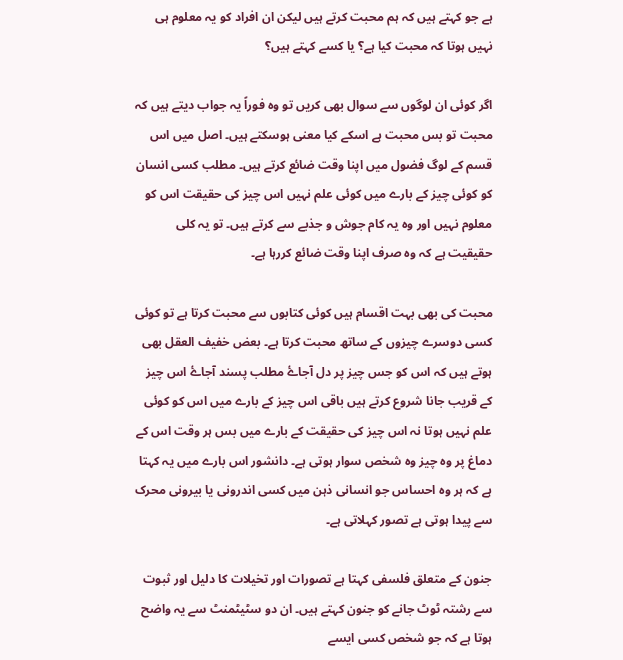ہے جو کہتے ہیں کہ ہم محبت کرتے ہیں لیکن ان افراد کو یہ معلوم ہی نہیں ہوتا کہ محبت کیا ہے؟ یا کسے کہتے ہیں؟

اگر کوئی ان لوگوں سے سوال بھی کریں تو وہ فوراً یہ جواب دیتے ہیں کہ محبت تو بس محبت ہے اسکے کیا معنی ہوسکتے ہیں۔ اصل میں اس قسم کے لوگ فضول میں اپنا وقت ضائع کرتے ہیں۔ مطلب کسی انسان کو کوئی چیز کے بارے میں کوئی علم نہیں اس چیز کی حقیقت اس کو معلوم نہیں اور وہ یہ کام جوش و جذبے سے کرتے ہیں۔ تو یہ کلی حقیقیت ہے کہ وہ صرف اپنا وقت ضائع کررہا ہے۔

محبت کی بھی بہت اقسام ہیں کوئی کتابوں سے محبت کرتا ہے تو کوئی کسی دوسرے چیزوں کے ساتھ محبت کرتا ہے۔ بعض خفیف العقل بھی ہوتے ہیں کہ اس کو جس چیز پر دل آجاۓ مطلب پسند آجاۓ اس چیز کے قریب جانا شروع کرتے ہیں باقی اس چیز کے بارے میں اس کو کوئی علم نہیں ہوتا نہ اس چیز کی حقیقت کے بارے میں بس ہر وقت اس کے دماغ پر وہ چیز وہ شخص سوار ہوتی ہے۔ دانشور اس بارے میں یہ کہتا ہے کہ ہر وہ احساس جو انسانی ذہن میں کسی اندرونی یا بیرونی محرک سے پیدا ہوتی ہے تصور کہلاتی ہے۔

جنون کے متعلق فلسفی کہتا ہے تصورات اور تخیلات کا دلیل اور ثبوت سے رشتہ ٹوٹ جانے کو جنون کہتے ہیں۔ ان دو سٹیٹمنٹ سے یہ واضح ہوتا ہے کہ جو شخص کسی ایسے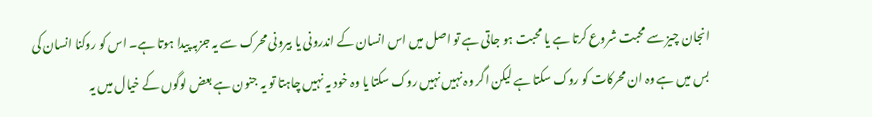انجان چیز سے محبت شروع کرتا ہے یا محبت ہو جاتی ہے تو اصل میں اس انسان کے اندرونی یا بیرونی محرک سے یہ جزبہ پیدا ہوتا ہے۔ اس کو روکنا انسان کی بس میں ہے وہ ان محرکات کو روک سکتا ہے لیکن اگر وہ نہیں نہیں روک سکتا یا وہ خود یہ نہیں چاہتا تو یہ جنون ہے بعض لوگوں کے خیال میں یہ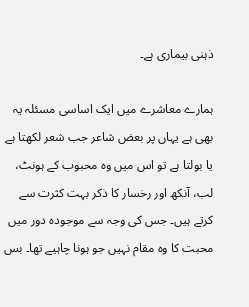ذہنی بیماری ہے۔

ہمارے معاشرے میں ایک اساسی مسئلہ یہ بھی ہے یہاں پر بعض شاعر جب شعر لکھتا ہے یا بولتا ہے تو اس میں وہ محبوب کے ہونٹ، لب، آنکھ اور رخسار کا ذکر بہت کثرت سے کرتے ہیں۔ جس کی وجہ سے موجودہ دور میں محبت کا وہ مقام نہیں جو ہونا چاہیے تھا۔ بس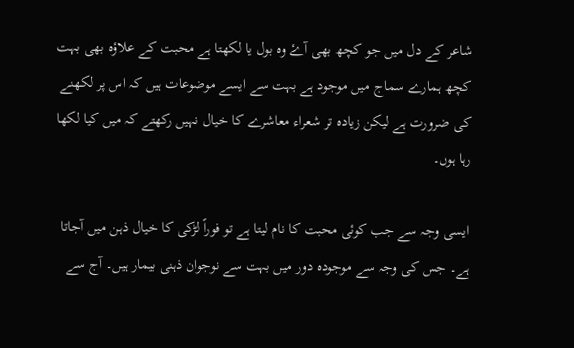شاعر کے دل میں جو کچھ بھی آۓ وہ بول یا لکھتا ہے محبت کے علاؤہ بھی بہت کچھ ہمارے سماج میں موجود ہے بہت سے ایسے موضوعات ہیں کہ اس پر لکھنے کی ضرورت ہے لیکن زیادہ تر شعراء معاشرے کا خیال نہیں رکھتے کہ میں کیا لکھا رہا ہوں۔

ایسی وجہ سے جب کوئی محبت کا نام لیتا ہے تو فوراً لڑکی کا خیال ذہن میں آجاتا ہے۔ جس کی وجہ سے موجودہ دور میں بہت سے نوجوان ذہنی بیمار ہیں۔ آج سے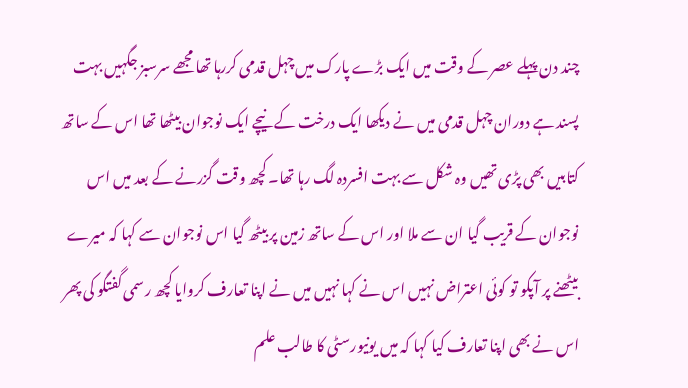چند دن پہلے عصر کے وقت میں ایک بڑے پارک میں چہل قدمی کررہا تھا مجھے سرسبز جگہیں بہت پسند ہے دوران چہل قدمی میں نے دیکھا ایک درخت کے نیچے ایک نوجوان بیٹھا تھا اس کے ساتھ کتابیں بھی پڑی تھیں وہ شکل سے بہت افسردہ لگ رہا تھا۔ کچھ وقت گزرنے کے بعد میں اس نوجوان کے قریب گیا ان سے ملا اور اس کے ساتھ زمین پر بیٹھ گیا اس نوجوان سے کہا کہ میرے بیٹھنے پر آپکو تو کوئی اعتراض نہیں اس نے کہا نہیں میں نے اپنا تعارف کروایا کچھ رسمی گفتگو کی پھر اس نے بھی اپنا تعارف کیا کہا کہ میں یونیورسٹی کا طالب علم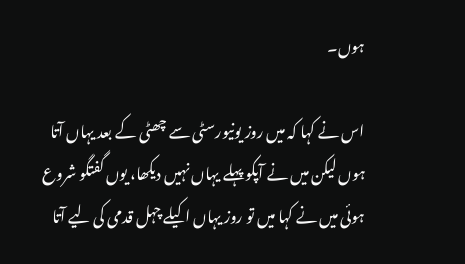ہوں۔

اس نے کہا کہ میں روز یونیورسٹی سے چھٹی کے بعد یہاں آتا ہوں لیکن میں نے آپکو پہلے یہاں نہیں دیکھا، یوں گفتگو شروع ہوئی میں نے کہا میں تو روز یہاں اکیلے چہل قدمی کی لیے آتا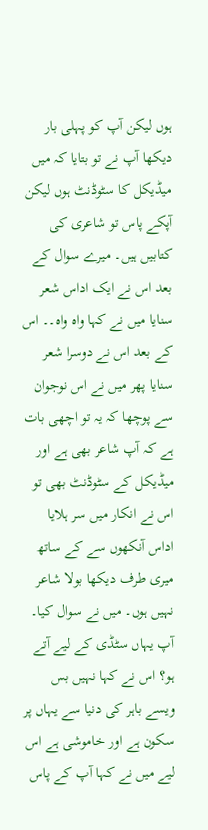ہوں لیکن آپ کو پہلی بار دیکھا آپ نے تو بتایا کہ میں میڈیکل کا سٹوڈنٹ ہوں لیکن آپکے پاس تو شاعری کی کتابیں ہیں۔ میرے سوال کے بعد اس نے ایک اداس شعر سنایا میں نے کہا واہ واہ۔۔ اس کے بعد اس نے دوسرا شعر سنایا پھر میں نے اس نوجوان سے پوچھا کہ یہ تو اچھی بات ہے کہ آپ شاعر بھی ہے اور میڈیکل کے سٹوڈنٹ بھی تو اس نے انکار میں سر ہلایا اداس آنکھوں سے کے ساتھ میری طرف دیکھا بولا شاعر نہیں ہوں۔ میں نے سوال کیا۔ آپ یہاں سٹڈی کے لیے آتے ہو؟ اس نے کہا نہیں بس ویسے باہر کی دنیا سے یہاں پر سکون ہے اور خاموشی ہے اس لیے میں نے کہا آپ کے پاس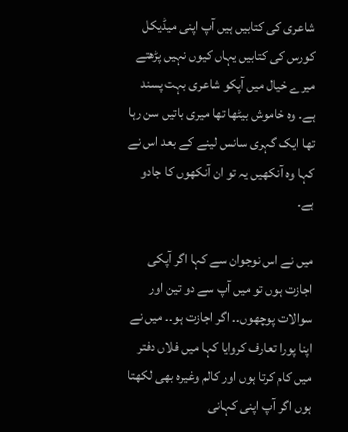شاعری کی کتابیں ہیں آپ اپنی میڈیکل کورس کی کتابیں یہاں کیوں نہیں پڑھتے میرے خیال میں آپکو شاعری بہت پسند ہے۔ وہ خاموش بیٹھا تھا میری باتیں سن رہا تھا ایک گہری سانس لینے کے بعد اس نے کہا وہ آنکھیں یہ تو ان آنکھوں کا جادو ہے۔

میں نے اس نوجوان سے کہا اگر آپکی اجازت ہوں تو میں آپ سے دو تین اور سوالات پوچھوں۔۔ اگر اجازت ہو۔۔ میں نے اپنا پورا تعارف کروایا کہا میں فلاں دفتر میں کام کرتا ہوں اور کالم وغیرہ بھی لکھتا ہوں اگر آپ اپنی کہانی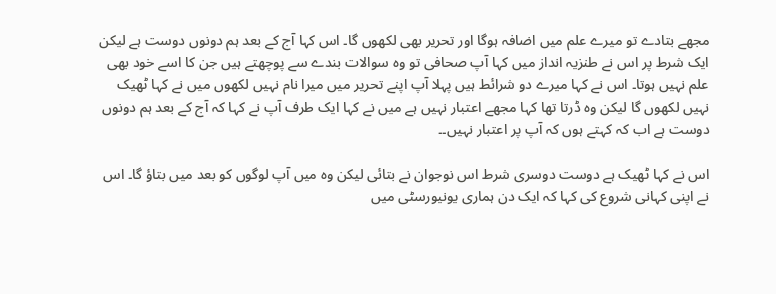مجھے بتادے تو میرے علم میں اضافہ ہوگا اور تحریر بھی لکھوں گا۔ اس کہا آج کے بعد ہم دونوں دوست ہے لیکن ایک شرط پر اس نے طنزیہ انداز میں کہا آپ صحافی تو وہ سوالات بندے سے پوچھتے ہیں جن کا اسے خود بھی علم نہیں ہوتا۔ اس نے کہا میرے دو شرائط ہیں پہلا آپ اپنے تحریر میں میرا نام نہیں لکھوں میں نے کہا ٹھیک نہیں لکھوں گا لیکن وہ ڈرتا تھا کہا مجھے اعتبار نہیں ہے میں نے کہا ایک طرف آپ نے کہا کہ آج کے بعد ہم دونوں دوست ہے اب کہ کہتے ہوں کہ آپ پر اعتبار نہیں۔۔

اس نے کہا ٹھیک ہے دوست دوسری شرط اس نوجوان نے بتائی لیکن وہ میں آپ لوگوں کو بعد میں بتاؤ گا۔ اس نے اپنی کہانی شروع کی کہا کہ ایک دن ہماری یونیورسٹی میں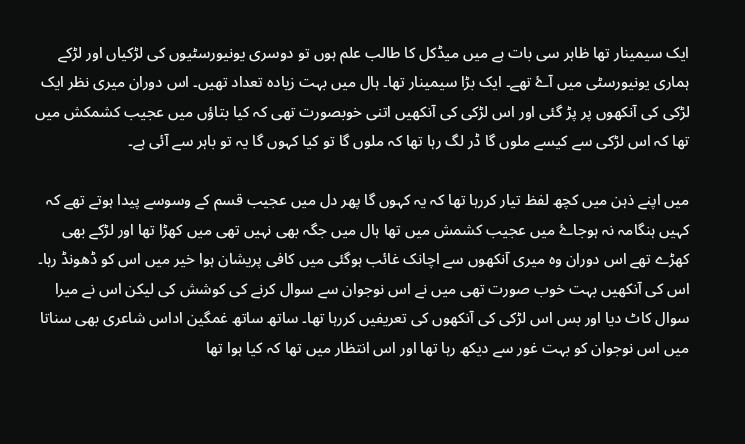ایک سیمینار تھا ظاہر سی بات ہے میں میڈکل کا طالب علم ہوں تو دوسری یونیورسٹیوں کی لڑکیاں اور لڑکے ہماری یونیورسٹی میں آۓ تھے۔ ایک بڑا سیمینار تھا۔ ہال میں بہت زیادہ تعداد تھیں۔ اس دوران میری نظر ایک لڑکی کی آنکھوں پر پڑ گئی اور اس لڑکی کی آنکھیں اتنی خوبصورت تھی کہ کیا بتاؤں میں عجیب کشمکش میں تھا کہ اس لڑکی سے کیسے ملوں گا ڈر لگ رہا تھا کہ ملوں گا تو کیا کہوں گا یہ تو باہر سے آئی ہے۔

میں اپنے ذہن میں کچھ لفظ تیار کررہا تھا کہ یہ کہوں گا پھر دل میں عجیب قسم کے وسوسے پیدا ہوتے تھے کہ کہیں ہنگامہ نہ ہوجاۓ میں عجیب کشمش میں تھا ہال میں جگہ بھی نہیں تھی میں کھڑا تھا اور لڑکے بھی کھڑے تھے اس دوران وہ میری آنکھوں سے اچانک غائب ہوگئی میں کافی پریشان ہوا خیر میں اس کو ڈھونڈ رہا۔ اس کی آنکھیں بہت خوب صورت تھی میں نے اس نوجوان سے سوال کرنے کی کوشش کی لیکن اس نے میرا سوال کاٹ دیا اور بس اس لڑکی کی آنکھوں کی تعریفیں کررہا تھا۔ ساتھ ساتھ غمگین اداس شاعری بھی سناتا میں اس نوجوان کو بہت غور سے دیکھ رہا تھا اور اس انتظار میں تھا کہ کیا ہوا تھا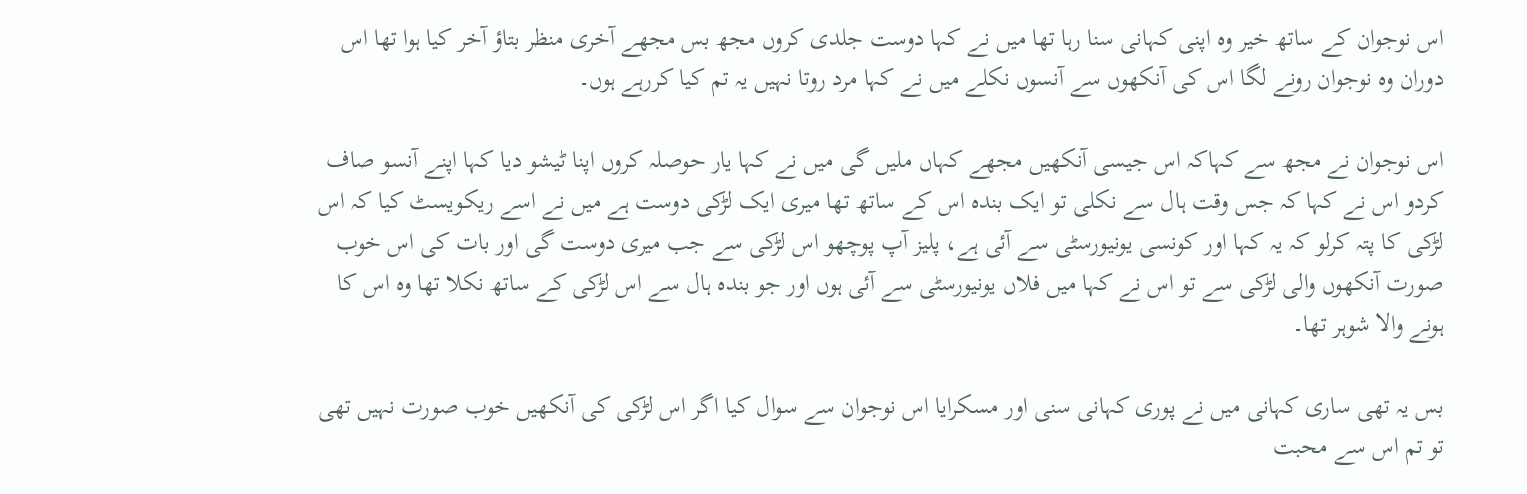اس نوجوان کے ساتھ خیر وہ اپنی کہانی سنا رہا تھا میں نے کہا دوست جلدی کروں مجھ بس مجھے آخری منظر بتاؤ آخر کیا ہوا تھا اس دوران وہ نوجوان رونے لگا اس کی آنکھوں سے آنسوں نکلے میں نے کہا مرد روتا نہیں یہ تم کیا کررہے ہوں۔

اس نوجوان نے مجھ سے کہاکہ اس جیسی آنکھیں مجھے کہاں ملیں گی میں نے کہا یار حوصلہ کروں اپنا ٹیشو دیا کہا اپنے آنسو صاف کردو اس نے کہا کہ جس وقت ہال سے نکلی تو ایک بندہ اس کے ساتھ تھا میری ایک لڑکی دوست ہے میں نے اسے ریکویسٹ کیا کہ اس لڑکی کا پتہ کرلو کہ یہ کہا اور کونسی یونیورسٹی سے آئی ہے، پلیز آپ پوچھو اس لڑکی سے جب میری دوست گی اور بات کی اس خوب صورت آنکھوں والی لڑکی سے تو اس نے کہا میں فلاں یونیورسٹی سے آئی ہوں اور جو بندہ ہال سے اس لڑکی کے ساتھ نکلا تھا وہ اس کا ہونے والا شوہر تھا۔

بس یہ تھی ساری کہانی میں نے پوری کہانی سنی اور مسکرایا اس نوجوان سے سوال کیا اگر اس لڑکی کی آنکھیں خوب صورت نہیں تھی تو تم اس سے محبت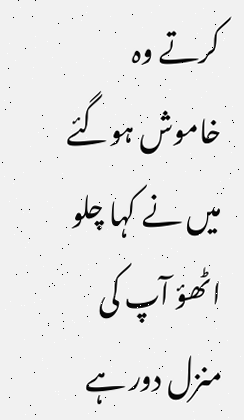کرتے وہ خاموش ہوگئے میں نے کہا چلو اٹھؤ آپ کی منزل دور ہے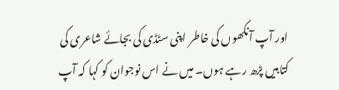اور آپ آنکھوں کی خاطر اپنی سٹڈی کی بجائے شاعری کی کتابیں پڑھ رہے ہوں۔ میں نے اس نوجوان کو کہا کہ آپ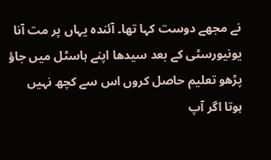نے مجھے دوست کہا تھا۔ آئندہ یہاں پر مت آنا یونیورسٹی کے بعد سیدھا اپنے ہاسٹل میں جاؤ پڑھو تعلیم حاصل کروں اس سے کچھ نہیں ہوتا اگر آپ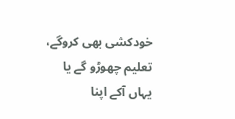خودکشی بھی کروگے، تعلیم چھوڑو گے یا یہاں آکے اپنا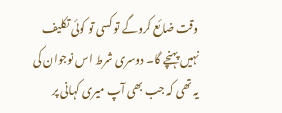وقت ضائع کروگے تو کسی تو کوئی تکلیف نہیں پہنچے گا۔ دوسری شرط اس نوجوان کی یہ تھی کہ جب بھی آپ میری کہانی پر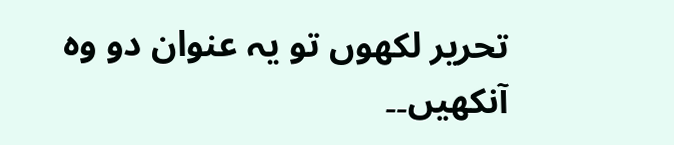تحریر لکھوں تو یہ عنوان دو وہ آنکھیں۔۔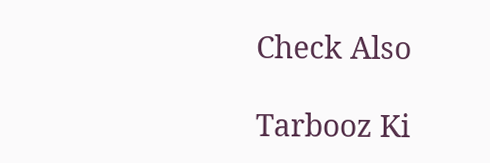Check Also

Tarbooz Ki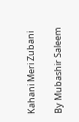Kahani Meri Zubani

By Mubashir Saleem